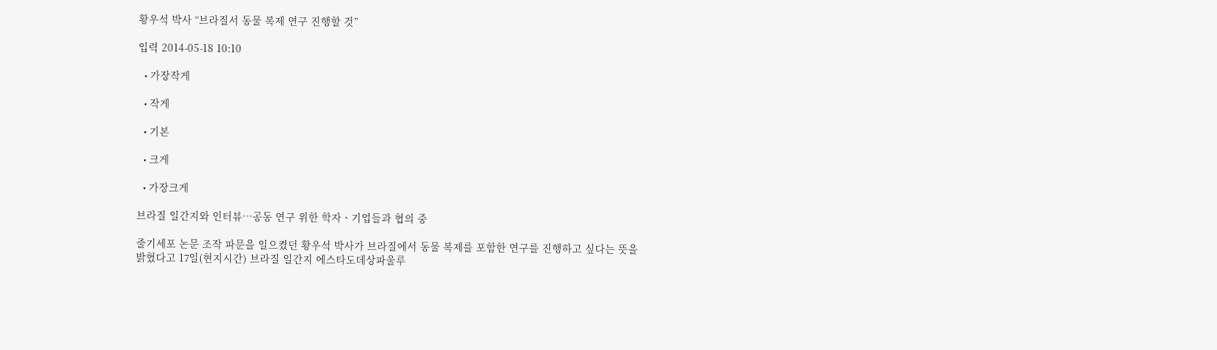황우석 박사 “브라질서 동물 복제 연구 진행할 것”

입력 2014-05-18 10:10

  • 가장작게

  • 작게

  • 기본

  • 크게

  • 가장크게

브라질 일간지와 인터뷰…공동 연구 위한 학자ㆍ기업들과 협의 중

줄기세포 논문 조작 파문을 일으켰던 황우석 박사가 브라질에서 동물 복제를 포함한 연구를 진행하고 싶다는 뜻을 밝혔다고 17일(현지시간) 브라질 일간지 에스타도데상파울루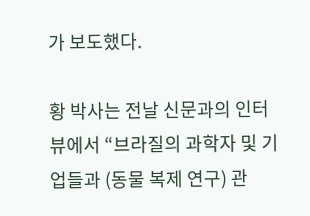가 보도했다.

황 박사는 전날 신문과의 인터뷰에서 “브라질의 과학자 및 기업들과 (동물 복제 연구) 관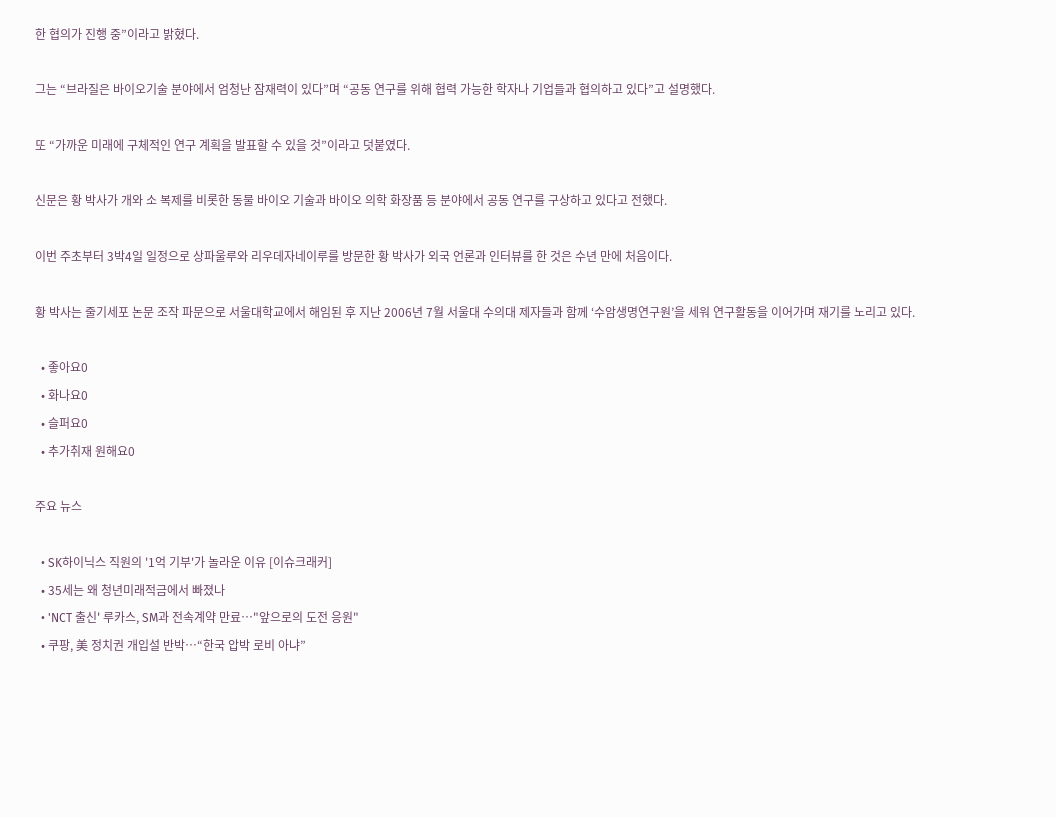한 협의가 진행 중”이라고 밝혔다.

그는 “브라질은 바이오기술 분야에서 엄청난 잠재력이 있다”며 “공동 연구를 위해 협력 가능한 학자나 기업들과 협의하고 있다”고 설명했다.

또 “가까운 미래에 구체적인 연구 계획을 발표할 수 있을 것”이라고 덧붙였다.

신문은 황 박사가 개와 소 복제를 비롯한 동물 바이오 기술과 바이오 의학 화장품 등 분야에서 공동 연구를 구상하고 있다고 전했다.

이번 주초부터 3박4일 일정으로 상파울루와 리우데자네이루를 방문한 황 박사가 외국 언론과 인터뷰를 한 것은 수년 만에 처음이다.

황 박사는 줄기세포 논문 조작 파문으로 서울대학교에서 해임된 후 지난 2006년 7월 서울대 수의대 제자들과 함께 ‘수암생명연구원’을 세워 연구활동을 이어가며 재기를 노리고 있다.

  • 좋아요0
  • 화나요0
  • 슬퍼요0
  • 추가취재 원해요0

주요 뉴스

  • SK하이닉스 직원의 '1억 기부'가 놀라운 이유 [이슈크래커]
  • 35세는 왜 청년미래적금에서 빠졌나
  • 'NCT 출신' 루카스, SM과 전속계약 만료⋯"앞으로의 도전 응원"
  • 쿠팡, 美 정치권 개입설 반박⋯“한국 압박 로비 아냐”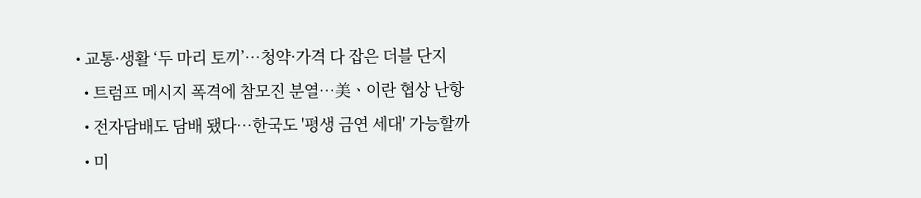• 교통·생활 ‘두 마리 토끼’⋯청약·가격 다 잡은 더블 단지
  • 트럼프 메시지 폭격에 참모진 분열⋯美ㆍ이란 협상 난항
  • 전자담배도 담배 됐다⋯한국도 '평생 금연 세대' 가능할까
  • 미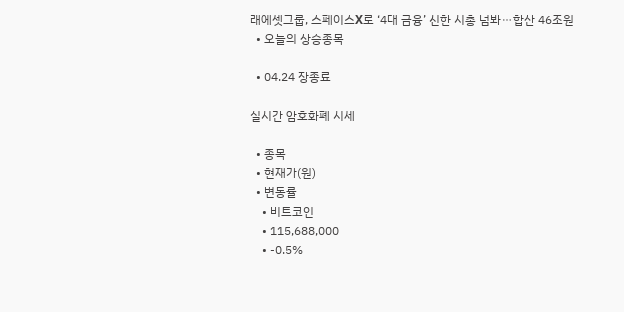래에셋그룹, 스페이스X로 ‘4대 금융’ 신한 시총 넘봐⋯합산 46조원
  • 오늘의 상승종목

  • 04.24 장종료

실시간 암호화폐 시세

  • 종목
  • 현재가(원)
  • 변동률
    • 비트코인
    • 115,688,000
    • -0.5%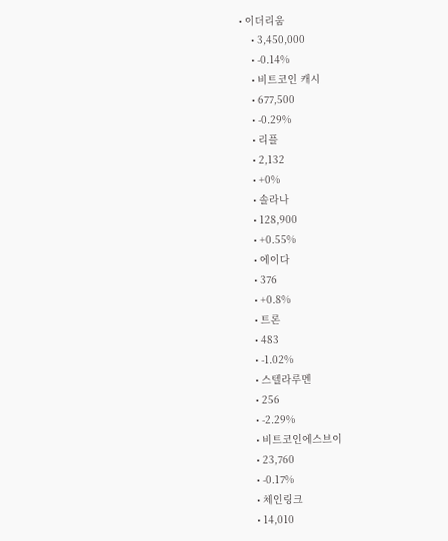• 이더리움
    • 3,450,000
    • -0.14%
    • 비트코인 캐시
    • 677,500
    • -0.29%
    • 리플
    • 2,132
    • +0%
    • 솔라나
    • 128,900
    • +0.55%
    • 에이다
    • 376
    • +0.8%
    • 트론
    • 483
    • -1.02%
    • 스텔라루멘
    • 256
    • -2.29%
    • 비트코인에스브이
    • 23,760
    • -0.17%
    • 체인링크
    • 14,010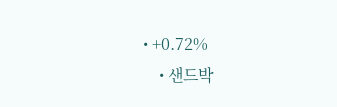• +0.72%
    • 샌드박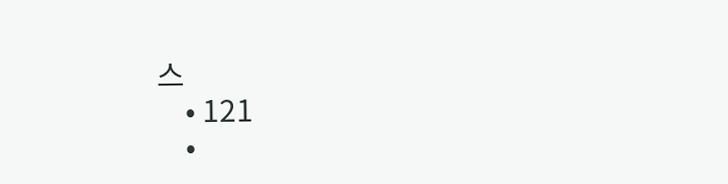스
    • 121
    •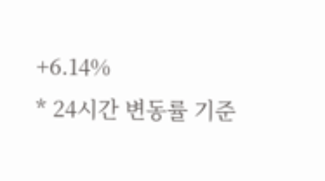+6.14%
* 24시간 변동률 기준